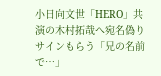小日向文世「HERO」共演の木村拓哉へ宛名偽りサインもらう「兄の名前で…」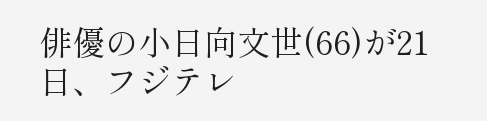俳優の小日向文世(66)が21日、フジテレ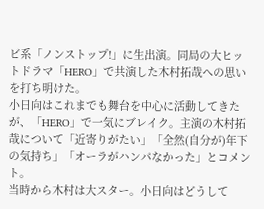ビ系「ノンストップ!」に生出演。同局の大ヒットドラマ「HERO」で共演した木村拓哉への思いを打ち明けた。
小日向はこれまでも舞台を中心に活動してきたが、「HERO」で一気にブレイク。主演の木村拓哉について「近寄りがたい」「全然(自分が)年下の気持ち」「オーラがハンパなかった」とコメント。
当時から木村は大スター。小日向はどうして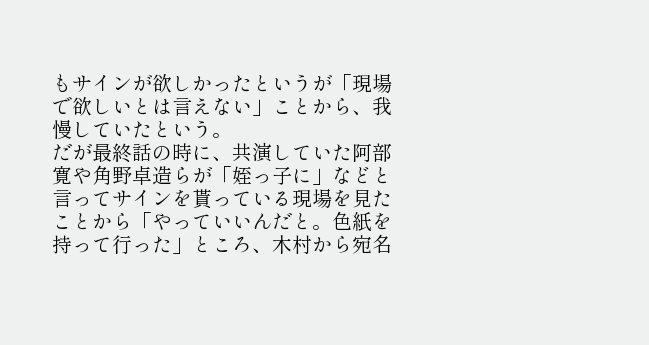もサインが欲しかったというが「現場で欲しいとは言えない」ことから、我慢していたという。
だが最終話の時に、共演していた阿部寛や角野卓造らが「姪っ子に」などと言ってサインを貰っている現場を見たことから「やっていいんだと。色紙を持って行った」ところ、木村から宛名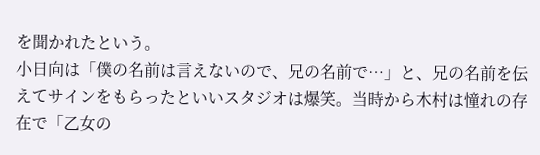を聞かれたという。
小日向は「僕の名前は言えないので、兄の名前で…」と、兄の名前を伝えてサインをもらったといいスタジオは爆笑。当時から木村は憧れの存在で「乙女の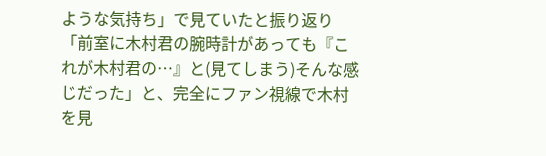ような気持ち」で見ていたと振り返り「前室に木村君の腕時計があっても『これが木村君の…』と(見てしまう)そんな感じだった」と、完全にファン視線で木村を見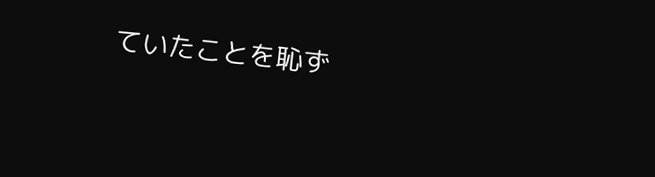ていたことを恥ず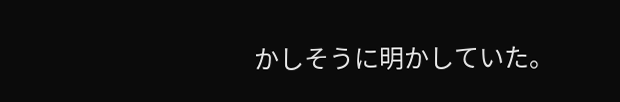かしそうに明かしていた。